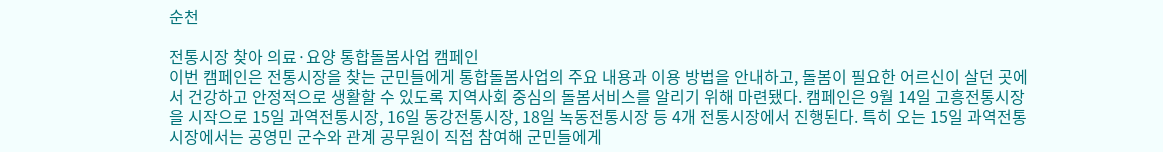순천

전통시장 찾아 의료·요양 통합돌봄사업 캠페인
이번 캠페인은 전통시장을 찾는 군민들에게 통합돌봄사업의 주요 내용과 이용 방법을 안내하고, 돌봄이 필요한 어르신이 살던 곳에서 건강하고 안정적으로 생활할 수 있도록 지역사회 중심의 돌봄서비스를 알리기 위해 마련됐다. 캠페인은 9월 14일 고흥전통시장을 시작으로 15일 과역전통시장, 16일 동강전통시장, 18일 녹동전통시장 등 4개 전통시장에서 진행된다. 특히 오는 15일 과역전통시장에서는 공영민 군수와 관계 공무원이 직접 참여해 군민들에게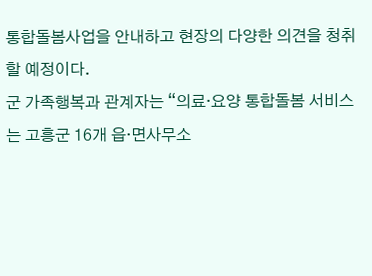통합돌봄사업을 안내하고 현장의 다양한 의견을 청취할 예정이다.
군 가족행복과 관계자는 “의료·요양 통합돌봄 서비스는 고흥군 16개 읍·면사무소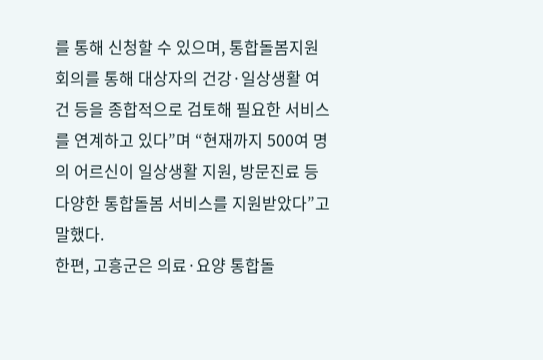를 통해 신청할 수 있으며, 통합돌봄지원회의를 통해 대상자의 건강·일상생활 여건 등을 종합적으로 검토해 필요한 서비스를 연계하고 있다”며 “현재까지 500여 명의 어르신이 일상생활 지원, 방문진료 등 다양한 통합돌봄 서비스를 지원받았다”고 말했다.
한편, 고흥군은 의료·요양 통합돌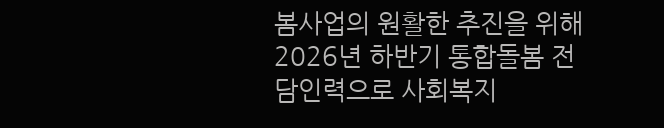봄사업의 원활한 추진을 위해 2026년 하반기 통합돌봄 전담인력으로 사회복지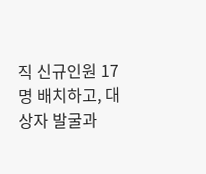직 신규인원 17명 배치하고, 대상자 발굴과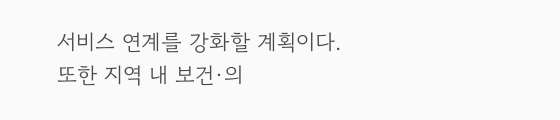서비스 연계를 강화할 계획이다. 또한 지역 내 보건·의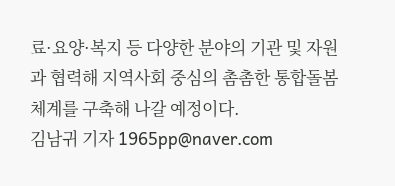료·요양·복지 등 다양한 분야의 기관 및 자원과 협력해 지역사회 중심의 촘촘한 통합돌봄 체계를 구축해 나갈 예정이다.
김남귀 기자 1965pp@naver.com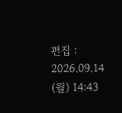편집 : 2026.09.14 (월) 14:43